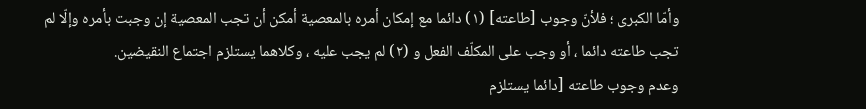وأمّا الكبرى ؛ فلأنّ وجوب [طاعته] (١) دائما مع إمكان أمره بالمعصية أمكن أن تجب المعصية إن وجبت بأمره وإلّا لم تجب طاعته دائما ، أو وجب على المكلّف الفعل و (٢) لم يجب عليه ، وكلاهما يستلزم اجتماع النقيضين.
وعدم وجوب طاعته [دائما يستلزم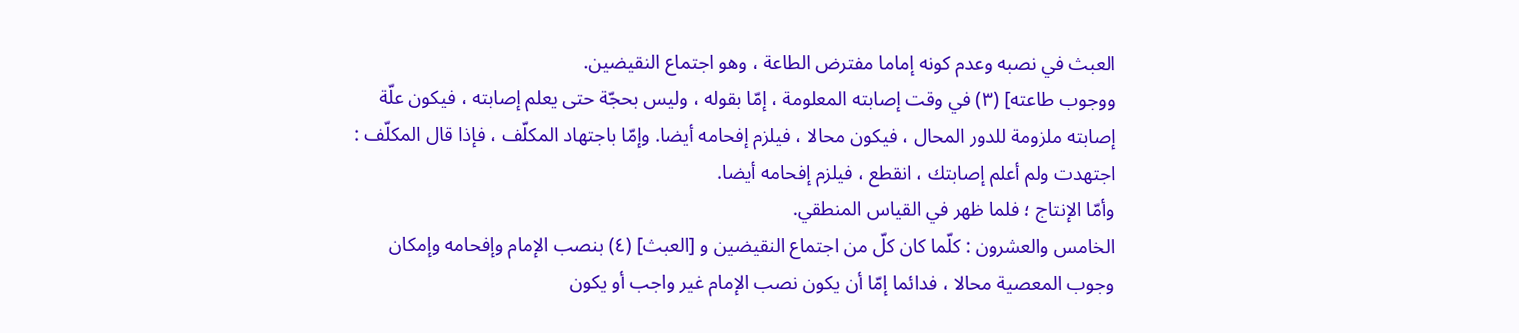العبث في نصبه وعدم كونه إماما مفترض الطاعة ، وهو اجتماع النقيضين.
ووجوب طاعته] (٣) في وقت إصابته المعلومة ، إمّا بقوله ، وليس بحجّة حتى يعلم إصابته ، فيكون علّة إصابته ملزومة للدور المحال ، فيكون محالا ، فيلزم إفحامه أيضا. وإمّا باجتهاد المكلّف ، فإذا قال المكلّف : اجتهدت ولم أعلم إصابتك ، انقطع ، فيلزم إفحامه أيضا.
وأمّا الإنتاج ؛ فلما ظهر في القياس المنطقي.
الخامس والعشرون : كلّما كان كلّ من اجتماع النقيضين و [العبث] (٤) بنصب الإمام وإفحامه وإمكان وجوب المعصية محالا ، فدائما إمّا أن يكون نصب الإمام غير واجب أو يكون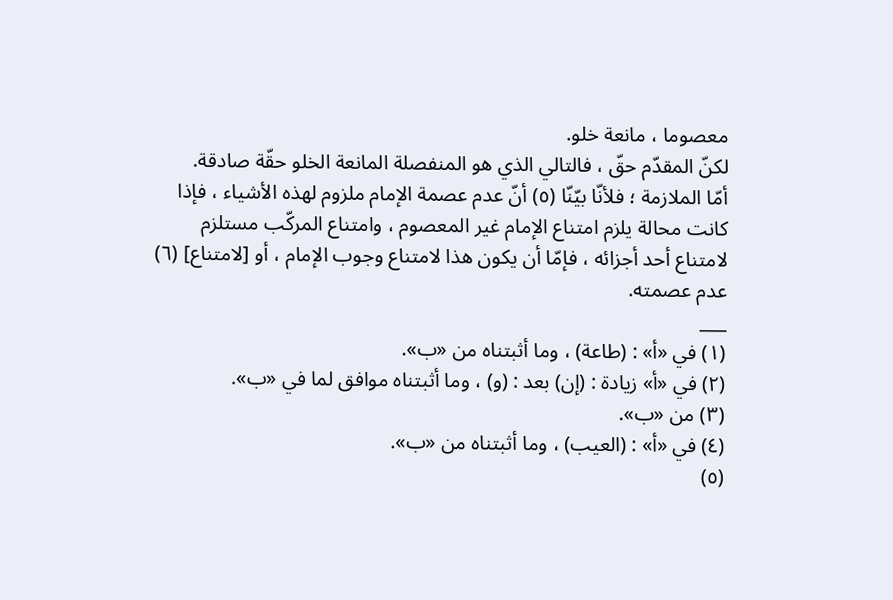معصوما ، مانعة خلو.
لكنّ المقدّم حقّ ، فالتالي الذي هو المنفصلة المانعة الخلو حقّة صادقة.
أمّا الملازمة ؛ فلأنّا بيّنّا (٥) أنّ عدم عصمة الإمام ملزوم لهذه الأشياء ، فإذا كانت محالة يلزم امتناع الإمام غير المعصوم ، وامتناع المركّب مستلزم لامتناع أحد أجزائه ، فإمّا أن يكون هذا لامتناع وجوب الإمام ، أو [لامتناع] (٦) عدم عصمته.
___
(١) في «أ» : (طاعة) ، وما أثبتناه من «ب».
(٢) في «أ» زيادة : (إن) بعد : (و) ، وما أثبتناه موافق لما في «ب».
(٣) من «ب».
(٤) في «أ» : (العيب) ، وما أثبتناه من «ب».
(٥)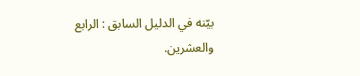بيّنه في الدليل السابق : الرابع والعشرين.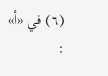(٦) في «أ» :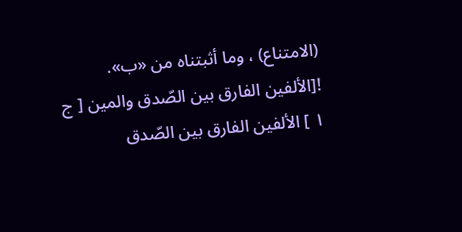(الامتناع) ، وما أثبتناه من «ب».
![الألفين الفارق بين الصّدق والمين [ ج ١ ] الألفين الفارق بين الصّدق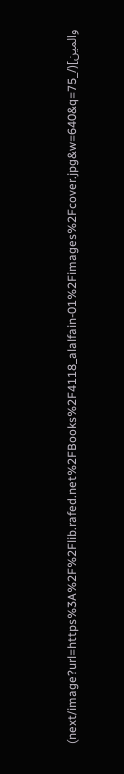والمين](/_next/image?url=https%3A%2F%2Flib.rafed.net%2FBooks%2F4118_alalfain-01%2Fimages%2Fcover.jpg&w=640&q=75)